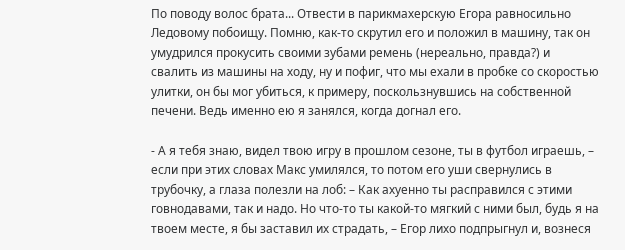По поводу волос брата... Отвести в парикмахерскую Егора равносильно Ледовому побоищу. Помню, как-то скрутил его и положил в машину, так он умудрился прокусить своими зубами ремень (нереально, правда?) и свалить из машины на ходу, ну и пофиг, что мы ехали в пробке со скоростью улитки, он бы мог убиться, к примеру, поскользнувшись на собственной печени. Ведь именно ею я занялся, когда догнал его.

- А я тебя знаю, видел твою игру в прошлом сезоне, ты в футбол играешь, – если при этих словах Макс умилялся, то потом его уши свернулись в трубочку, а глаза полезли на лоб: – Как ахуенно ты расправился с этими говнодавами, так и надо. Но что-то ты какой-то мягкий с ними был, будь я на твоем месте, я бы заставил их страдать, – Егор лихо подпрыгнул и, вознеся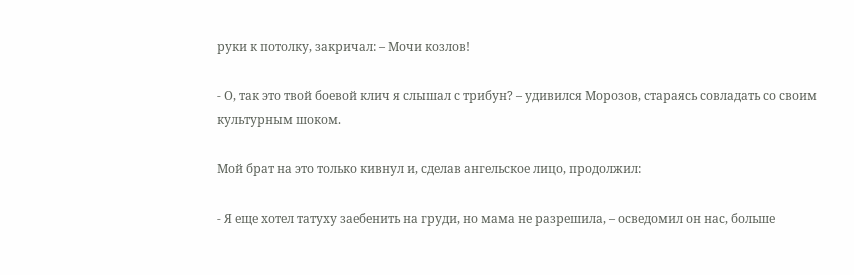руки к потолку, закричал: – Мочи козлов!

- О, так это твой боевой клич я слышал с трибун? – удивился Морозов, стараясь совладать со своим культурным шоком.

Мой брат на это только кивнул и, сделав ангельское лицо, продолжил:

- Я еще хотел татуху заебенить на груди, но мама не разрешила, – осведомил он нас, больше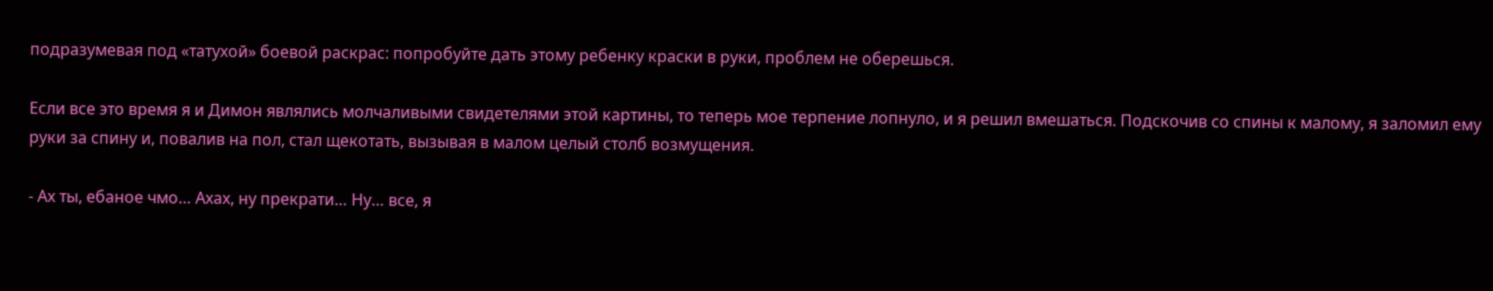подразумевая под «татухой» боевой раскрас: попробуйте дать этому ребенку краски в руки, проблем не оберешься.

Если все это время я и Димон являлись молчаливыми свидетелями этой картины, то теперь мое терпение лопнуло, и я решил вмешаться. Подскочив со спины к малому, я заломил ему руки за спину и, повалив на пол, стал щекотать, вызывая в малом целый столб возмущения.

- Ах ты, ебаное чмо… Ахах, ну прекрати… Ну… все, я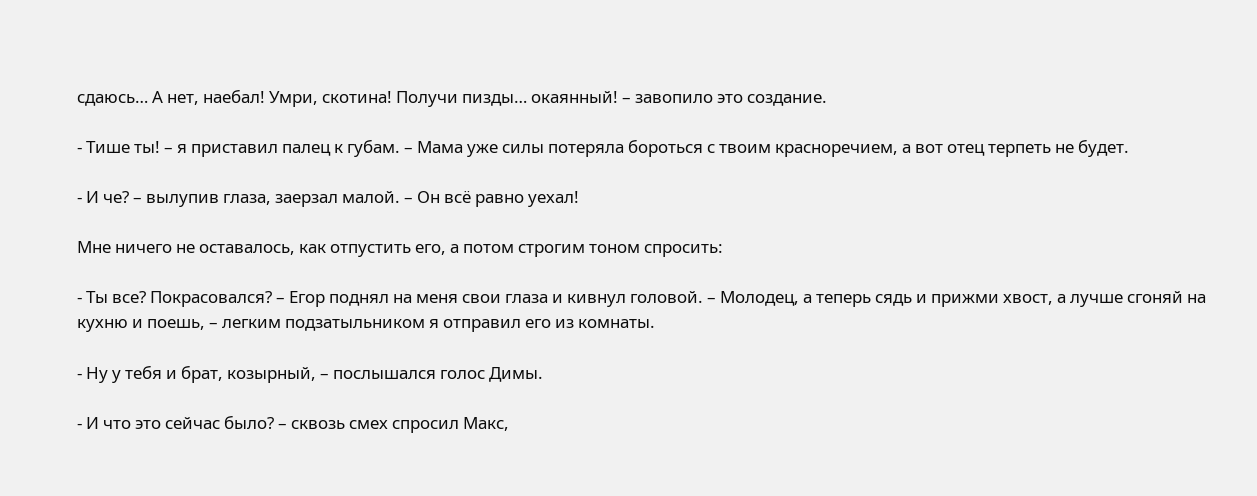сдаюсь… А нет, наебал! Умри, скотина! Получи пизды… окаянный! – завопило это создание.

- Тише ты! – я приставил палец к губам. – Мама уже силы потеряла бороться с твоим красноречием, а вот отец терпеть не будет.

- И че? – вылупив глаза, заерзал малой. – Он всё равно уехал!

Мне ничего не оставалось, как отпустить его, а потом строгим тоном спросить:

- Ты все? Покрасовался? – Егор поднял на меня свои глаза и кивнул головой. – Молодец, а теперь сядь и прижми хвост, а лучше сгоняй на кухню и поешь, – легким подзатыльником я отправил его из комнаты.

- Ну у тебя и брат, козырный, – послышался голос Димы.

- И что это сейчас было? – сквозь смех спросил Макс,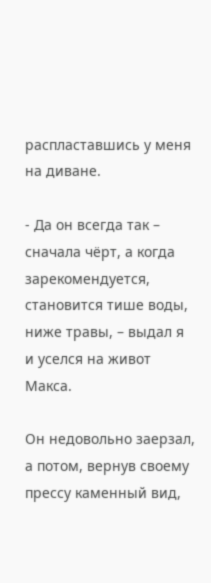распластавшись у меня на диване.

- Да он всегда так – сначала чёрт, а когда зарекомендуется, становится тише воды, ниже травы, – выдал я и уселся на живот Макса.

Он недовольно заерзал, а потом, вернув своему прессу каменный вид,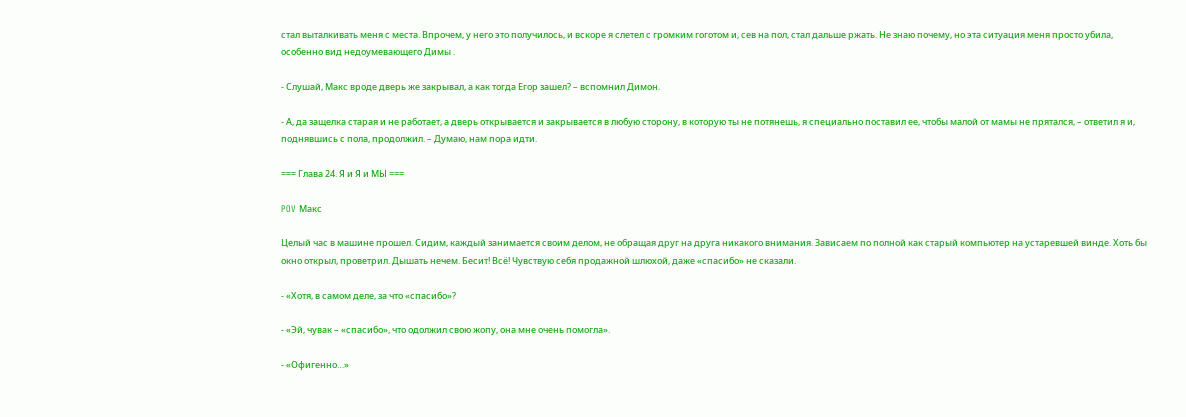стал выталкивать меня с места. Впрочем, у него это получилось, и вскоре я слетел с громким гоготом и, сев на пол, стал дальше ржать. Не знаю почему, но эта ситуация меня просто убила, особенно вид недоумевающего Димы .

- Слушай, Макс вроде дверь же закрывал, а как тогда Егор зашел? – вспомнил Димон.

- А, да защелка старая и не работает, а дверь открывается и закрывается в любую сторону, в которую ты не потянешь, я специально поставил ее, чтобы малой от мамы не прятался, – ответил я и, поднявшись с пола, продолжил. – Думаю, нам пора идти.

=== Глава 24. Я и Я и МЫ ===

POV Макс

Целый час в машине прошел. Сидим, каждый занимается своим делом, не обращая друг на друга никакого внимания. Зависаем по полной как старый компьютер на устаревшей винде. Хоть бы окно открыл, проветрил. Дышать нечем. Бесит! Всё! Чувствую себя продажной шлюхой, даже «спасибо» не сказали.

- «Хотя, в самом деле, за что «спасибо»?

- «Эй, чувак – «спасибо», что одолжил свою жопу, она мне очень помогла».

- «Офигенно…»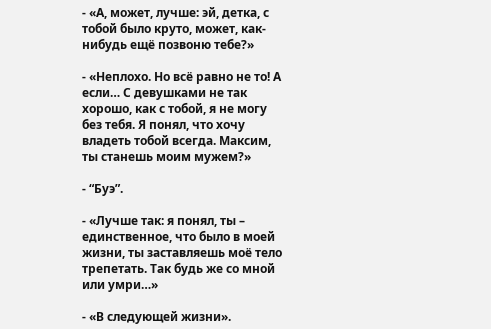- «А, может, лучше: эй, детка, с тобой было круто, может, как-нибудь ещё позвоню тебе?»

- «Неплохо. Но всё равно не то! А если… С девушками не так хорошо, как с тобой, я не могу без тебя. Я понял, что хочу владеть тобой всегда. Максим, ты станешь моим мужем?»

- “Буэ”.

- «Лучше так: я понял, ты – единственное, что было в моей жизни, ты заставляешь моё тело трепетать. Так будь же со мной или умри…»

- «В следующей жизни».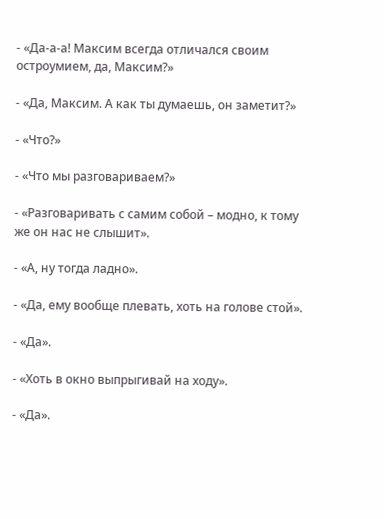- «Да-а-а! Максим всегда отличался своим остроумием, да, Максим?»

- «Да, Максим. А как ты думаешь, он заметит?»

- «Что?»

- «Что мы разговариваем?»

- «Разговаривать с самим собой – модно, к тому же он нас не слышит».

- «А, ну тогда ладно».

- «Да, ему вообще плевать, хоть на голове стой».

- «Да».

- «Хоть в окно выпрыгивай на ходу».

- «Да».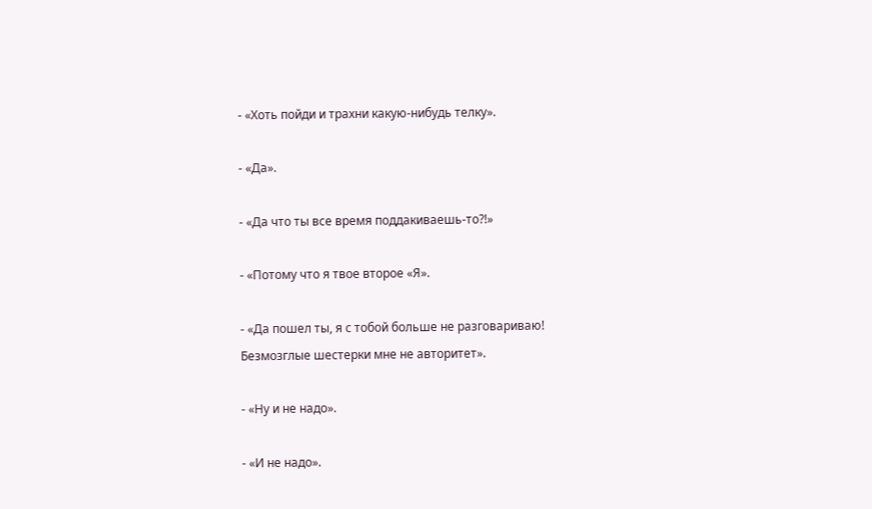- «Хоть пойди и трахни какую-нибудь телку».

- «Да».

- «Да что ты все время поддакиваешь-то?!»

- «Потому что я твое второе «Я».

- «Да пошел ты, я с тобой больше не разговариваю! Безмозглые шестерки мне не авторитет».

- «Ну и не надо».

- «И не надо».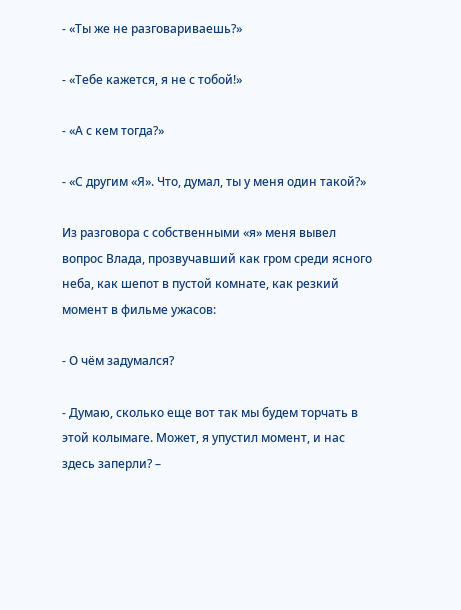- «Ты же не разговариваешь?»

- «Тебе кажется, я не с тобой!»

- «А с кем тогда?»

- «С другим «Я». Что, думал, ты у меня один такой?»

Из разговора с собственными «я» меня вывел вопрос Влада, прозвучавший как гром среди ясного неба, как шепот в пустой комнате, как резкий момент в фильме ужасов:

- О чём задумался?

- Думаю, сколько еще вот так мы будем торчать в этой колымаге. Может, я упустил момент, и нас здесь заперли? –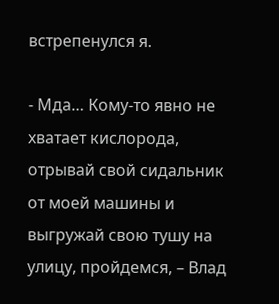встрепенулся я.

- Мда… Кому-то явно не хватает кислорода, отрывай свой сидальник от моей машины и выгружай свою тушу на улицу, пройдемся, – Влад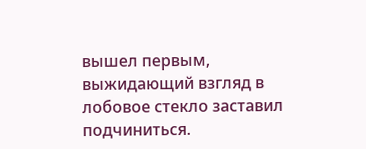вышел первым, выжидающий взгляд в лобовое стекло заставил подчиниться.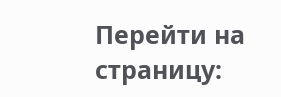Перейти на страницу: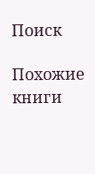Поиск

Похожие книги